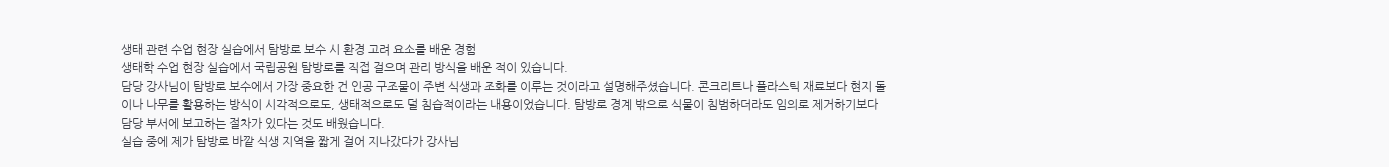생태 관련 수업 현장 실습에서 탐방로 보수 시 환경 고려 요소를 배운 경험
생태학 수업 현장 실습에서 국립공원 탐방로를 직접 걸으며 관리 방식을 배운 적이 있습니다.
담당 강사님이 탐방로 보수에서 가장 중요한 건 인공 구조물이 주변 식생과 조화를 이루는 것이라고 설명해주셨습니다. 콘크리트나 플라스틱 재료보다 현지 돌이나 나무를 활용하는 방식이 시각적으로도, 생태적으로도 덜 침습적이라는 내용이었습니다. 탐방로 경계 밖으로 식물이 침범하더라도 임의로 제거하기보다 담당 부서에 보고하는 절차가 있다는 것도 배웠습니다.
실습 중에 제가 탐방로 바깥 식생 지역을 짧게 걸어 지나갔다가 강사님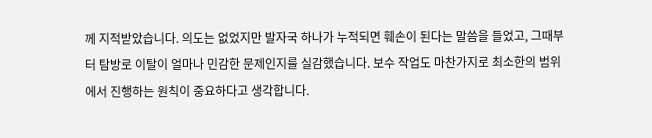께 지적받았습니다. 의도는 없었지만 발자국 하나가 누적되면 훼손이 된다는 말씀을 들었고, 그때부터 탐방로 이탈이 얼마나 민감한 문제인지를 실감했습니다. 보수 작업도 마찬가지로 최소한의 범위에서 진행하는 원칙이 중요하다고 생각합니다.